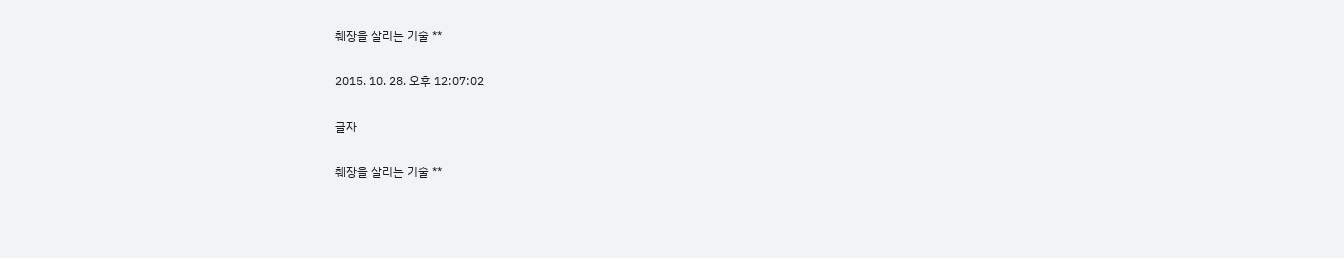췌장을 살리는 기술 **

2015. 10. 28. 오후 12:07:02

글자

췌장을 살리는 기술 **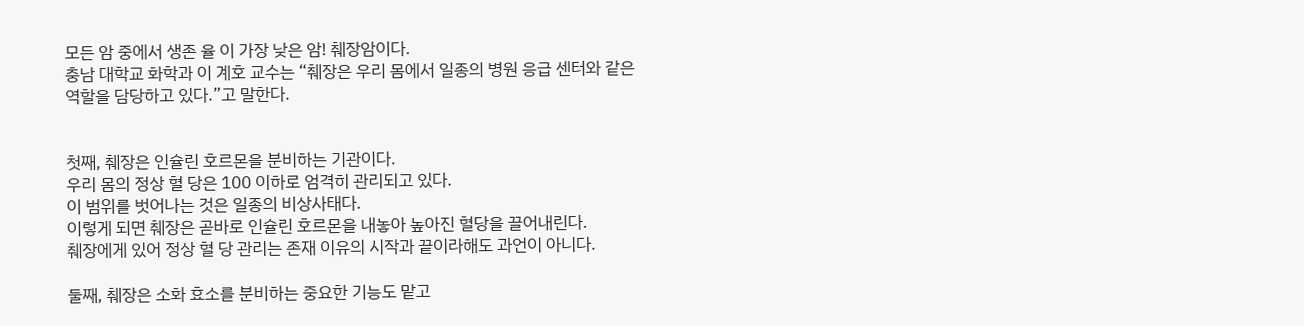모든 암 중에서 생존 율 이 가장 낮은 암! 췌장암이다.
충남 대학교 화학과 이 계호 교수는 “췌장은 우리 몸에서 일종의 병원 응급 센터와 같은
역할을 담당하고 있다.”고 말한다.


첫째, 췌장은 인슐린 호르몬을 분비하는 기관이다.
우리 몸의 정상 혈 당은 100 이하로 엄격히 관리되고 있다.
이 범위를 벗어나는 것은 일종의 비상사태다.
이렇게 되면 췌장은 곧바로 인슐린 호르몬을 내놓아 높아진 혈당을 끌어내린다.
췌장에게 있어 정상 혈 당 관리는 존재 이유의 시작과 끝이라해도 과언이 아니다.

둘째, 췌장은 소화 효소를 분비하는 중요한 기능도 맡고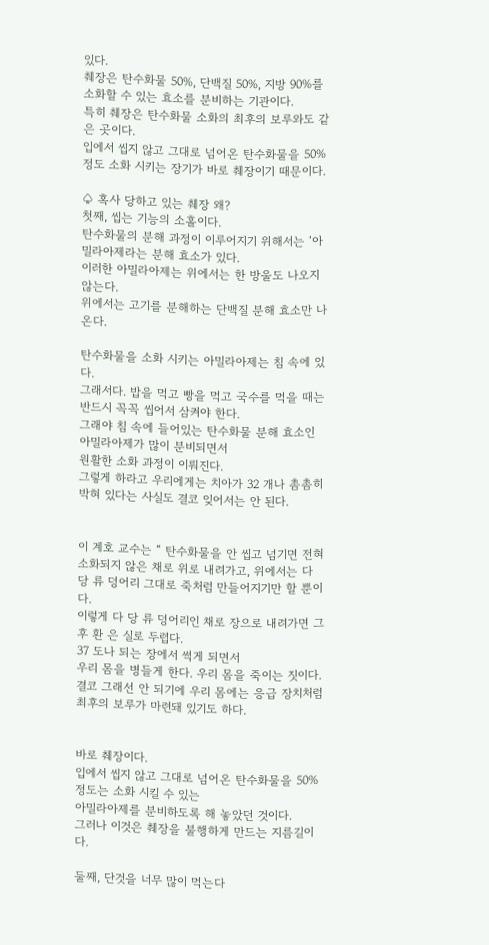있다.
췌장은 탄수화물 50%, 단백질 50%, 지방 90%를 소화할 수 있는 효소를 분비하는 기관이다.
특히 췌장은 탄수화물 소화의 최후의 보루와도 같은 곳이다.
입에서 씹지 않고 그대로 넘어온 탄수화물을 50% 정도 소화 시키는 장기가 바로 췌장이기 때문이다.

♤ 혹사 당하고 있는 췌장 왜?
첫째, 씹는 기능의 소홀이다.
탄수화물의 분해 과정이 이루어지기 위해서는 ‘아밀라아제라는 분해 효소가 있다.
이러한 아밀라아제는 위에서는 한 방울도 나오지 않는다.
위에서는 고기를 분해하는 단백질 분해 효소만 나온다.

탄수화물을 소화 시키는 아밀라아제는 침 속에 있다.
그래서다. 밥을 먹고 빵을 먹고 국수를 먹을 때는 반드시 꼭꼭 씹어서 삼켜야 한다.
그래야 침 속에 들어있는 탄수화물 분해 효소인 아밀라아제가 많이 분비되면서
원활한 소화 과정이 이뤄진다.
그렇게 하라고 우리에게는 치아가 32 개나 촘촘히 박혀 있다는 사실도 결코 잊어서는 안 된다.


이 계호 교수는 “ 탄수화물을 안 씹고 넘기면 전혀 소화되지 않은 채로 위로 내려가고, 위에서는 다 당 류 덩어리 그대로 죽처럼 만들어지기만 할 뿐이다.
이렇게 다 당 류 덩어리인 채로 장으로 내려가면 그 후 환 은 실로 두렵다.
37 도나 되는 장에서 썩게 되면서
우리 몸을 병들게 한다. 우리 몸을 죽이는 짓이다.
결코 그래선 안 되기에 우리 몸에는 응급 장치처럼 최후의 보루가 마련돼 있기도 하다.


바로 췌장이다.
입에서 씹지 않고 그대로 넘어온 탄수화물을 50% 정도는 소화 시킬 수 있는
아밀라아제를 분비하도록 해 놓았던 것이다.
그러나 이것은 췌장을 불행하게 만드는 지름길이다.

둘째, 단것을 너무 많이 먹는다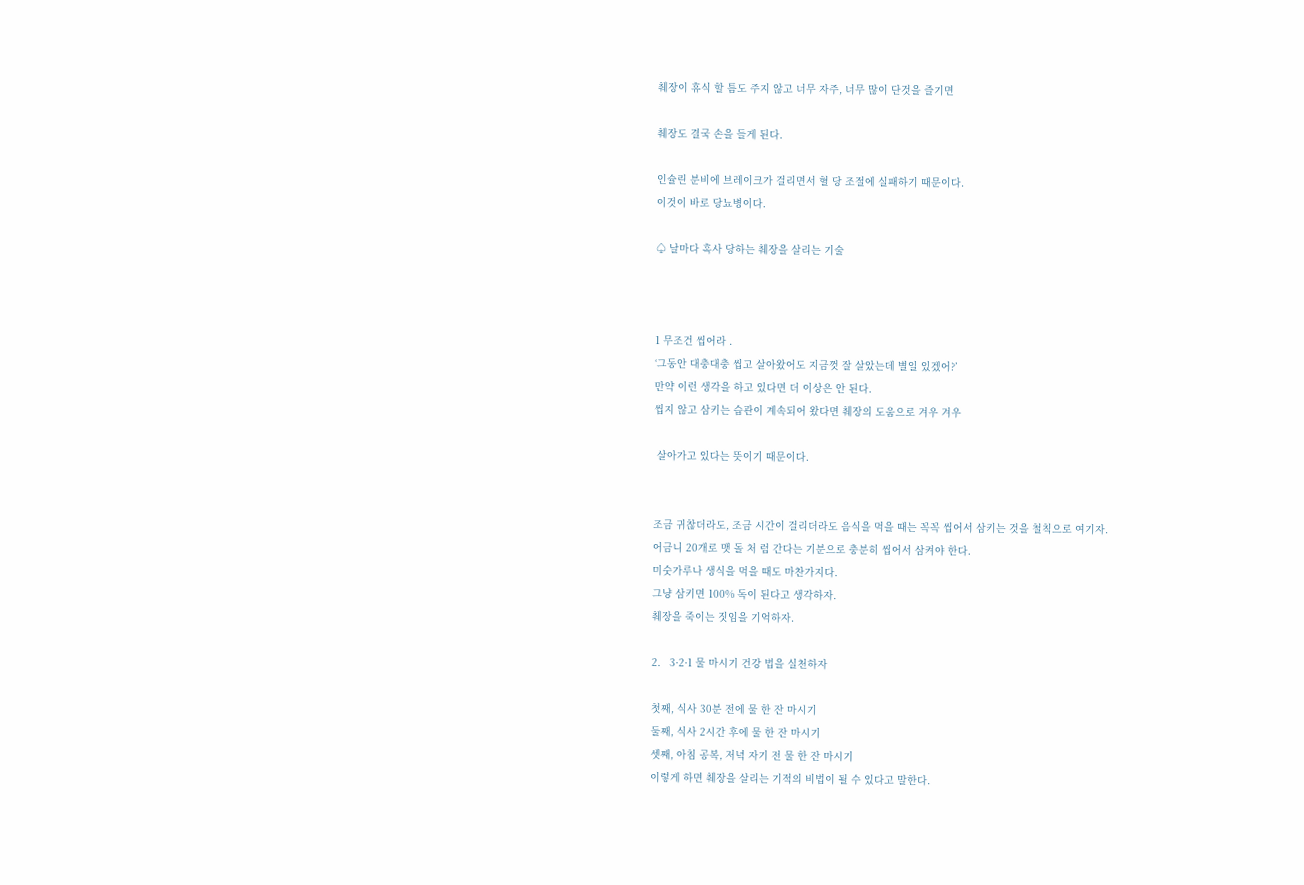췌장이 휴식 할 틈도 주지 않고 너무 자주, 너무 많이 단것을 즐기면

췌장도 결국 손을 들게 된다.

인슐린 분비에 브레이크가 걸리면서 혈 당 조절에 실패하기 때문이다.
이것이 바로 당뇨병이다.

♤ 날마다 혹사 당하는 췌장을 살리는 기술



1 무조건 씹어라 .
‘그동안 대충대충 씹고 살아왔어도 지금껏 잘 살았는데 별일 있겠어?’
만약 이런 생각을 하고 있다면 더 이상은 안 된다.
씹지 않고 삼키는 습관이 계속되어 왔다면 췌장의 도움으로 겨우 겨우

 살아가고 있다는 뜻이기 때문이다.


조금 귀찮더라도, 조금 시간이 걸리더라도 음식을 먹을 때는 꼭꼭 씹어서 삼키는 것을 철칙으로 여기자.
어금니 20개로 맷 돌 처 럼 간다는 기분으로 충분히 씹어서 삼켜야 한다.
미숫가루나 생식을 먹을 때도 마찬가지다.
그냥 삼키면 100% 독이 된다고 생각하자.
췌장을 죽이는 짓임을 기억하자.

2.   3·2·1 물 마시기 건강 법을 실천하자

첫째, 식사 30분 전에 물 한 잔 마시기
둘째, 식사 2시간 후에 물 한 잔 마시기
셋째, 아침 공복, 저녁 자기 전 물 한 잔 마시기
이렇게 하면 췌장을 살리는 기적의 비법이 될 수 있다고 말한다.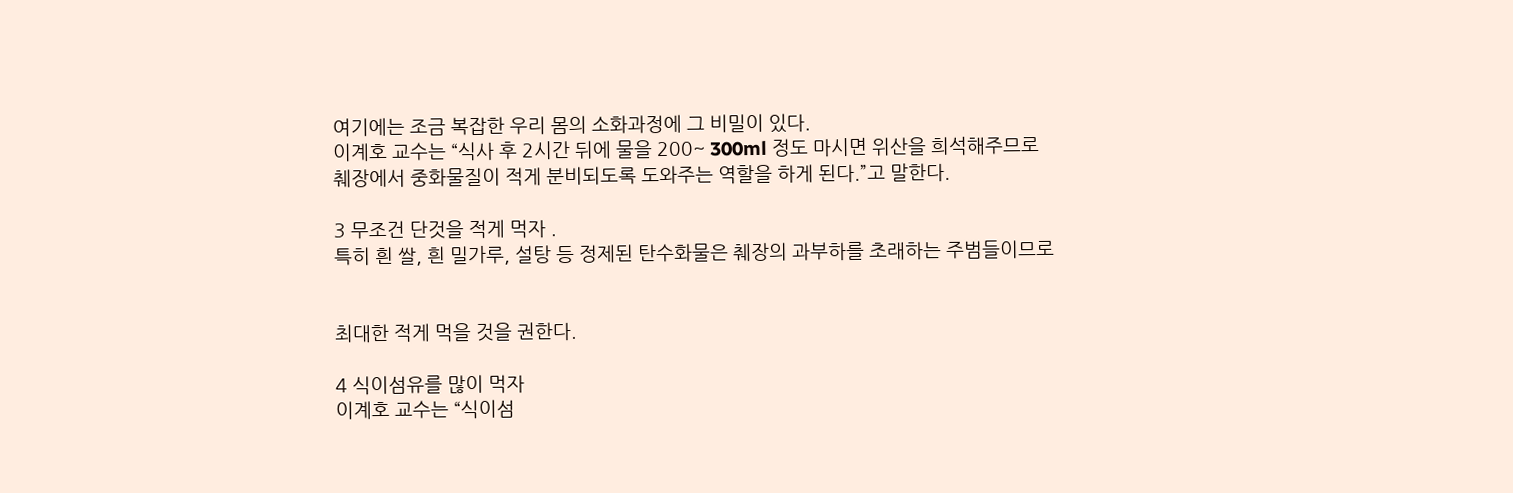여기에는 조금 복잡한 우리 몸의 소화과정에 그 비밀이 있다.
이계호 교수는 “식사 후 2시간 뒤에 물을 200~ 300ml 정도 마시면 위산을 희석해주므로
췌장에서 중화물질이 적게 분비되도록 도와주는 역할을 하게 된다.”고 말한다.

3 무조건 단것을 적게 먹자 .
특히 흰 쌀, 흰 밀가루, 설탕 등 정제된 탄수화물은 췌장의 과부하를 초래하는 주범들이므로


최대한 적게 먹을 것을 권한다.

4 식이섬유를 많이 먹자
이계호 교수는 “식이섬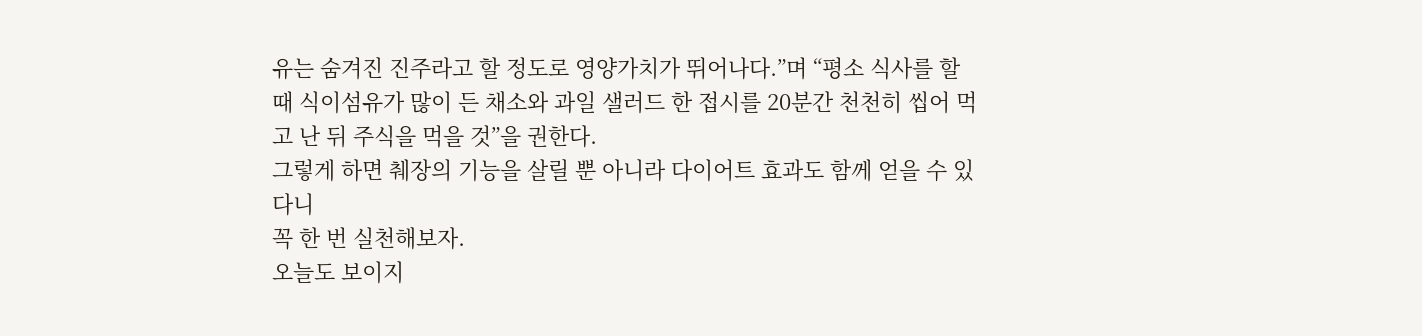유는 숨겨진 진주라고 할 정도로 영양가치가 뛰어나다.”며 “평소 식사를 할 때 식이섬유가 많이 든 채소와 과일 샐러드 한 접시를 20분간 천천히 씹어 먹고 난 뒤 주식을 먹을 것”을 권한다.
그렇게 하면 췌장의 기능을 살릴 뿐 아니라 다이어트 효과도 함께 얻을 수 있다니
꼭 한 번 실천해보자.
오늘도 보이지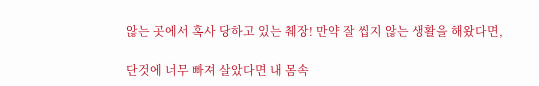않는 곳에서 혹사 당하고 있는 췌장! 만약 잘 씹지 않는 생활을 해왔다면,

단것에 너무 빠져 살았다면 내 몸속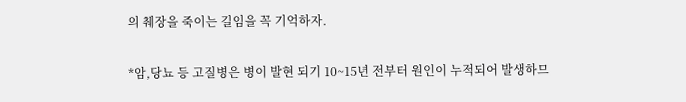의 췌장을 죽이는 길임을 꼭 기억하자.

*암,당뇨 등 고질병은 병이 발현 되기 10~15년 전부터 원인이 누적되어 발생하므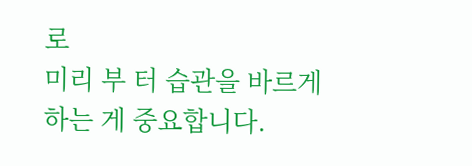로
미리 부 터 습관을 바르게 하는 게 중요합니다.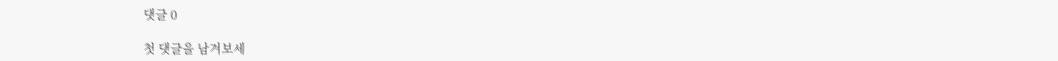댓글 0

첫 댓글을 남겨보세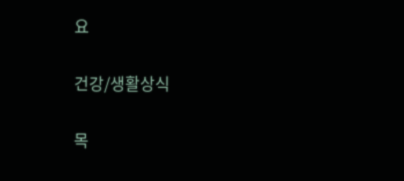요

건강/생활상식

목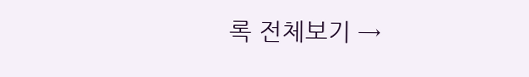록 전체보기 →